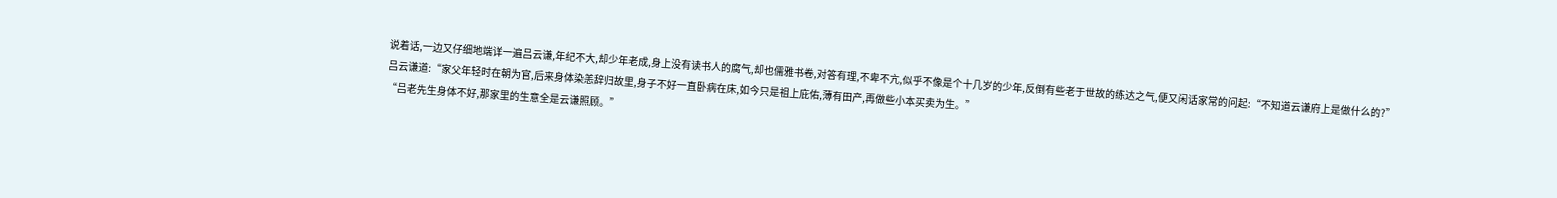说着话,一边又仔细地端详一遍吕云谦,年纪不大,却少年老成,身上没有读书人的腐气,却也儒雅书卷,对答有理,不卑不亢,似乎不像是个十几岁的少年,反倒有些老于世故的练达之气,便又闲话家常的问起:“不知道云谦府上是做什么的?”
吕云谦道:“家父年轻时在朝为官,后来身体染恙辞归故里,身子不好一直卧病在床,如今只是祖上庇佑,薄有田产,再做些小本买卖为生。”
“吕老先生身体不好,那家里的生意全是云谦照顾。”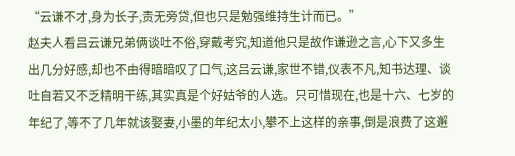“云谦不才,身为长子,责无旁贷,但也只是勉强维持生计而已。”
赵夫人看吕云谦兄弟俩谈吐不俗,穿戴考究,知道他只是故作谦逊之言,心下又多生出几分好感,却也不由得暗暗叹了口气,这吕云谦,家世不错,仪表不凡,知书达理、谈吐自若又不乏精明干练,其实真是个好姑爷的人选。只可惜现在,也是十六、七岁的年纪了,等不了几年就该娶妻,小墨的年纪太小,攀不上这样的亲事,倒是浪费了这邂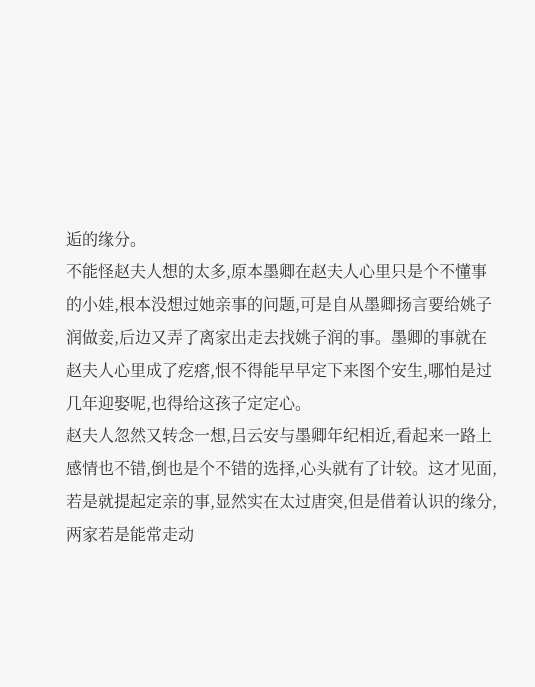逅的缘分。
不能怪赵夫人想的太多,原本墨卿在赵夫人心里只是个不懂事的小娃,根本没想过她亲事的问题,可是自从墨卿扬言要给姚子润做妾,后边又弄了离家出走去找姚子润的事。墨卿的事就在赵夫人心里成了疙瘩,恨不得能早早定下来图个安生,哪怕是过几年迎娶呢,也得给这孩子定定心。
赵夫人忽然又转念一想,吕云安与墨卿年纪相近,看起来一路上感情也不错,倒也是个不错的选择,心头就有了计较。这才见面,若是就提起定亲的事,显然实在太过唐突,但是借着认识的缘分,两家若是能常走动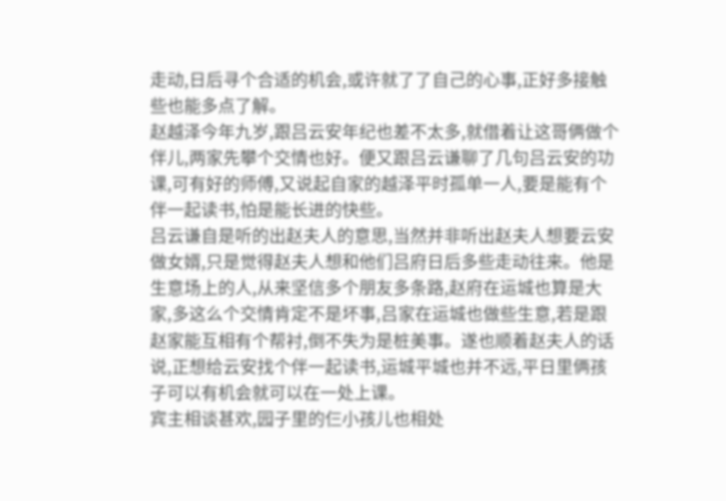走动,日后寻个合适的机会,或许就了了自己的心事,正好多接触些也能多点了解。
赵越泽今年九岁,跟吕云安年纪也差不太多,就借着让这哥俩做个伴儿,两家先攀个交情也好。便又跟吕云谦聊了几句吕云安的功课,可有好的师傅,又说起自家的越泽平时孤单一人,要是能有个伴一起读书,怕是能长进的快些。
吕云谦自是听的出赵夫人的意思,当然并非听出赵夫人想要云安做女婿,只是觉得赵夫人想和他们吕府日后多些走动往来。他是生意场上的人,从来坚信多个朋友多条路,赵府在运城也算是大家,多这么个交情肯定不是坏事,吕家在运城也做些生意,若是跟赵家能互相有个帮衬,倒不失为是桩美事。遂也顺着赵夫人的话说,正想给云安找个伴一起读书,运城平城也并不远,平日里俩孩子可以有机会就可以在一处上课。
宾主相谈甚欢,园子里的仨小孩儿也相处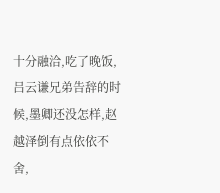十分融洽,吃了晚饭,吕云谦兄弟告辞的时候,墨卿还没怎样,赵越泽倒有点依依不舍,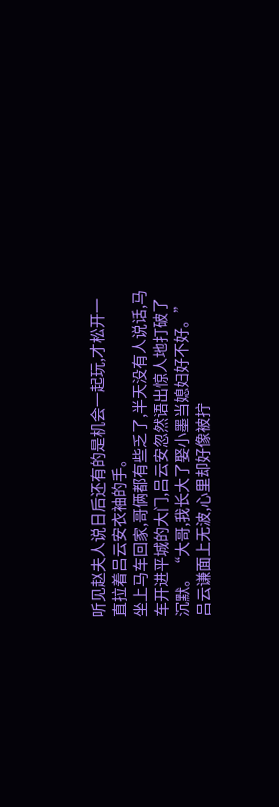听见赵夫人说日后还有的是机会一起玩,才松开一直拉着吕云安衣袖的手。
坐上马车回家,哥俩都有些乏了,半天没有人说话,马车开进平城的大门,吕云安忽然语出惊人地打破了沉默。“大哥,我长大了娶小墨当媳妇好不好。”
吕云谦面上无波,心里却好像被拧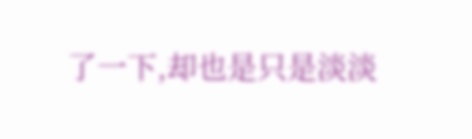了一下,却也是只是淡淡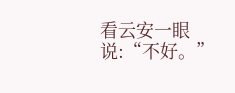看云安一眼说:“不好。”